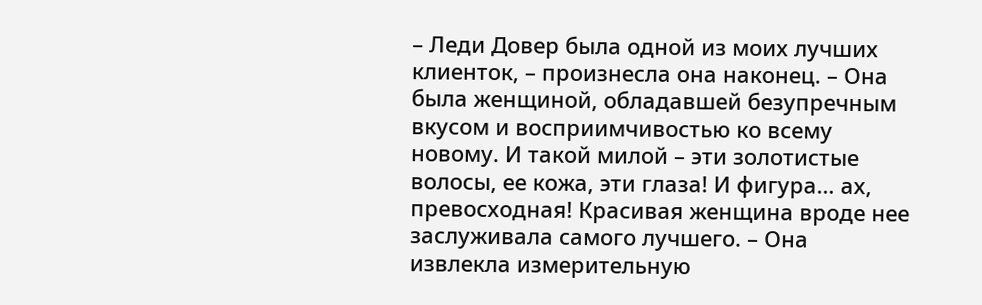– Леди Довер была одной из моих лучших клиенток, – произнесла она наконец. – Она была женщиной, обладавшей безупречным вкусом и восприимчивостью ко всему новому. И такой милой – эти золотистые волосы, ее кожа, эти глаза! И фигура… ах, превосходная! Красивая женщина вроде нее заслуживала самого лучшего. – Она извлекла измерительную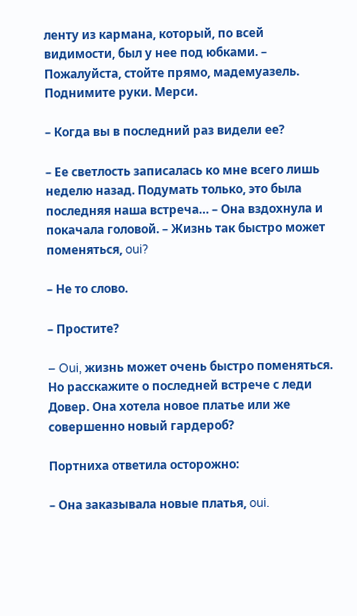ленту из кармана, который, по всей видимости, был у нее под юбками. – Пожалуйста, стойте прямо, мадемуазель. Поднимите руки. Мерси.

– Когда вы в последний раз видели ее?

– Ее светлость записалась ко мне всего лишь неделю назад. Подумать только, это была последняя наша встреча… – Она вздохнула и покачала головой. – Жизнь так быстро может поменяться, oui?

– Не то слово.

– Простите?

– Oui, жизнь может очень быстро поменяться. Но расскажите о последней встрече с леди Довер. Она хотела новое платье или же совершенно новый гардероб?

Портниха ответила осторожно:

– Она заказывала новые платья, oui.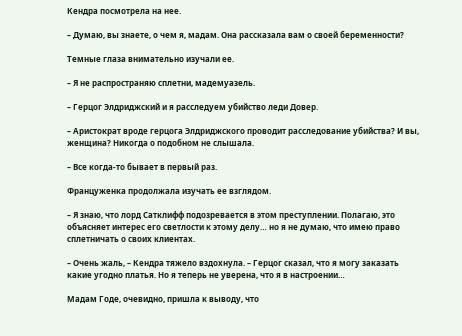Кендра посмотрела на нее.

– Думаю, вы знаете, о чем я, мадам. Она рассказала вам о своей беременности?

Темные глаза внимательно изучали ее.

– Я не распространяю сплетни, мадемуазель.

– Герцог Элдриджский и я расследуем убийство леди Довер.

– Аристократ вроде герцога Элдриджского проводит расследование убийства? И вы, женщина? Никогда о подобном не слышала.

– Все когда-то бывает в первый раз.

Француженка продолжала изучать ее взглядом.

– Я знаю, что лорд Сатклифф подозревается в этом преступлении. Полагаю, это объясняет интерес его светлости к этому делу… но я не думаю, что имею право сплетничать о своих клиентах.

– Очень жаль, – Кендра тяжело вздохнула. – Герцог сказал, что я могу заказать какие угодно платья. Но я теперь не уверена, что я в настроении…

Мадам Годе, очевидно, пришла к выводу, что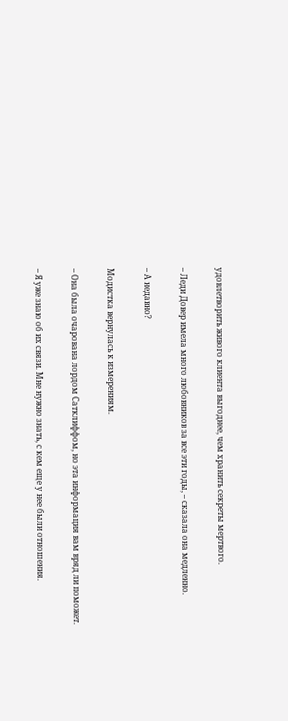удовлетворить живого клиента выгоднее, чем хранить секреты мертвого.

– Леди Довер имела много любовников за все эти годы, – сказала она медленно.

– А недавно?

Модистка вернулась к измерениям.

– Она была очарована лордом Сатклиффом, но эта информация вам вряд ли поможет.

– Я уже знаю об их связи. Мне нужно знать, с кем еще у нее были отношения.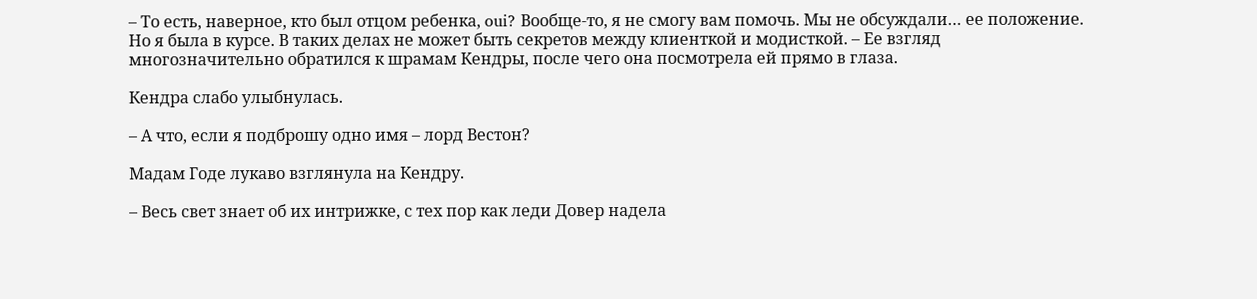– То есть, наверное, кто был отцом ребенка, oui? Вообще-то, я не смогу вам помочь. Мы не обсуждали… ее положение. Но я была в курсе. В таких делах не может быть секретов между клиенткой и модисткой. – Ее взгляд многозначительно обратился к шрамам Кендры, после чего она посмотрела ей прямо в глаза.

Кендра слабо улыбнулась.

– А что, если я подброшу одно имя – лорд Вестон?

Мадам Годе лукаво взглянула на Кендру.

– Весь свет знает об их интрижке, с тех пор как леди Довер надела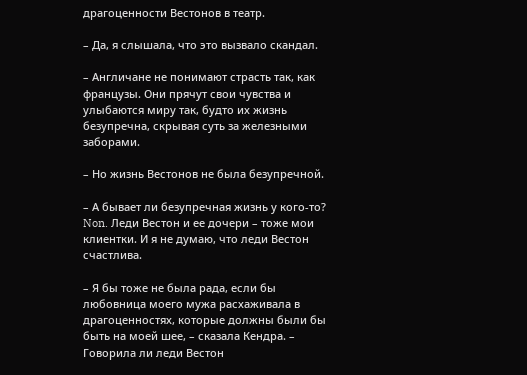драгоценности Вестонов в театр.

– Да, я слышала, что это вызвало скандал.

– Англичане не понимают страсть так, как французы. Они прячут свои чувства и улыбаются миру так, будто их жизнь безупречна, скрывая суть за железными заборами.

– Но жизнь Вестонов не была безупречной.

– А бывает ли безупречная жизнь у кого-то? Non. Леди Вестон и ее дочери – тоже мои клиентки. И я не думаю, что леди Вестон счастлива.

– Я бы тоже не была рада, если бы любовница моего мужа расхаживала в драгоценностях, которые должны были бы быть на моей шее, – сказала Кендра. – Говорила ли леди Вестон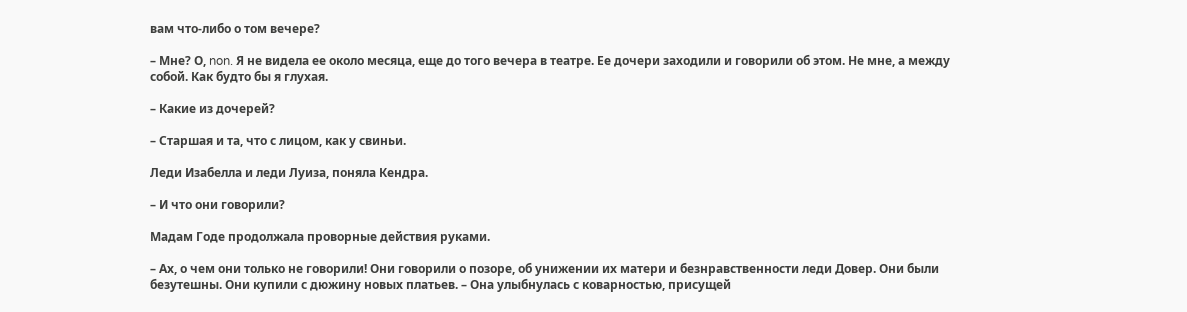вам что-либо о том вечере?

– Мне? О, non. Я не видела ее около месяца, еще до того вечера в театре. Ее дочери заходили и говорили об этом. Не мне, а между собой. Как будто бы я глухая.

– Какие из дочерей?

– Старшая и та, что с лицом, как у свиньи.

Леди Изабелла и леди Луиза, поняла Кендра.

– И что они говорили?

Мадам Годе продолжала проворные действия руками.

– Ах, о чем они только не говорили! Они говорили о позоре, об унижении их матери и безнравственности леди Довер. Они были безутешны. Они купили с дюжину новых платьев. – Она улыбнулась с коварностью, присущей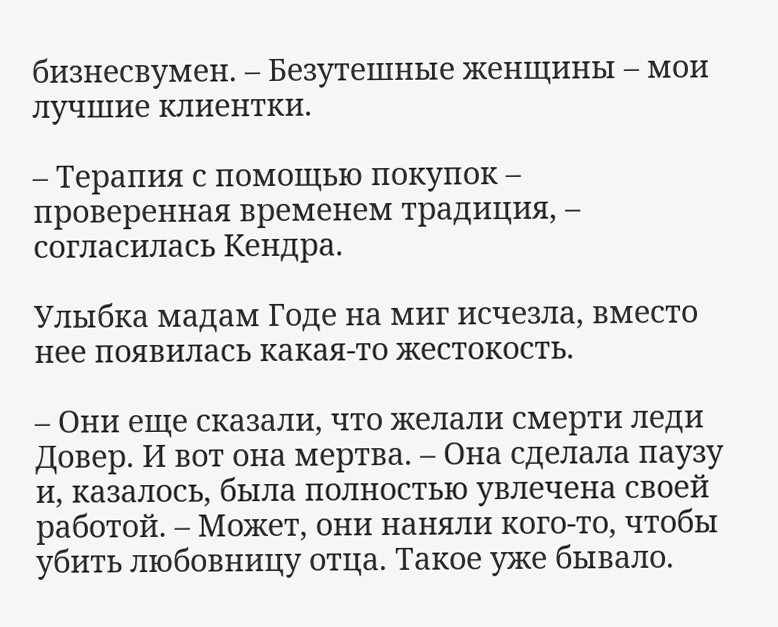бизнесвумен. – Безутешные женщины – мои лучшие клиентки.

– Терапия с помощью покупок – проверенная временем традиция, – согласилась Кендра.

Улыбка мадам Годе на миг исчезла, вместо нее появилась какая-то жестокость.

– Они еще сказали, что желали смерти леди Довер. И вот она мертва. – Она сделала паузу и, казалось, была полностью увлечена своей работой. – Может, они наняли кого-то, чтобы убить любовницу отца. Такое уже бывало.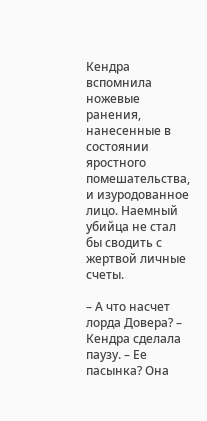Кендра вспомнила ножевые ранения, нанесенные в состоянии яростного помешательства, и изуродованное лицо. Наемный убийца не стал бы сводить с жертвой личные счеты.

– А что насчет лорда Довера? – Кендра сделала паузу. – Ее пасынка? Она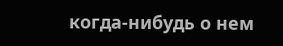когда-нибудь о нем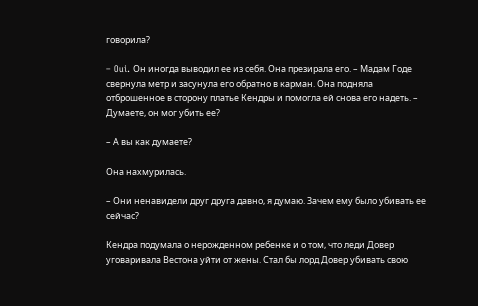говорила?

– Oui. Он иногда выводил ее из себя. Она презирала его. – Мадам Годе свернула метр и засунула его обратно в карман. Она подняла отброшенное в сторону платье Кендры и помогла ей снова его надеть. – Думаете, он мог убить ее?

– А вы как думаете?

Она нахмурилась.

– Они ненавидели друг друга давно, я думаю. Зачем ему было убивать ее сейчас?

Кендра подумала о нерожденном ребенке и о том, что леди Довер уговаривала Вестона уйти от жены. Стал бы лорд Довер убивать свою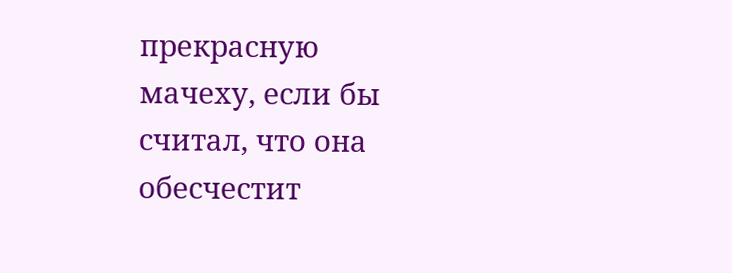прекрасную мачеху, если бы считал, что она обесчестит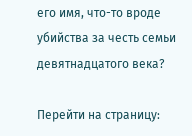его имя, что-то вроде убийства за честь семьи девятнадцатого века?

Перейти на страницу: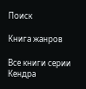Поиск

Книга жанров

Все книги серии Кендра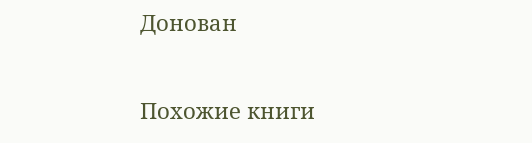Донован

Похожие книги